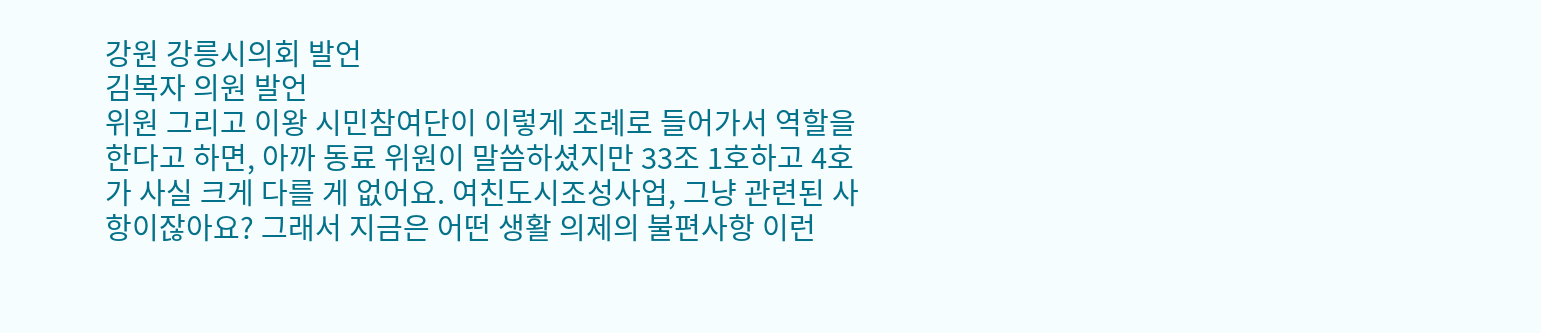강원 강릉시의회 발언
김복자 의원 발언
위원 그리고 이왕 시민참여단이 이렇게 조례로 들어가서 역할을 한다고 하면, 아까 동료 위원이 말씀하셨지만 33조 1호하고 4호가 사실 크게 다를 게 없어요. 여친도시조성사업, 그냥 관련된 사항이잖아요? 그래서 지금은 어떤 생활 의제의 불편사항 이런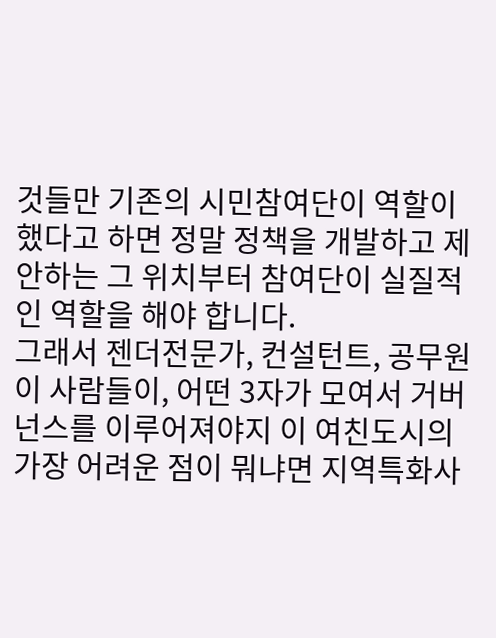것들만 기존의 시민참여단이 역할이 했다고 하면 정말 정책을 개발하고 제안하는 그 위치부터 참여단이 실질적인 역할을 해야 합니다.
그래서 젠더전문가, 컨설턴트, 공무원 이 사람들이, 어떤 3자가 모여서 거버넌스를 이루어져야지 이 여친도시의 가장 어려운 점이 뭐냐면 지역특화사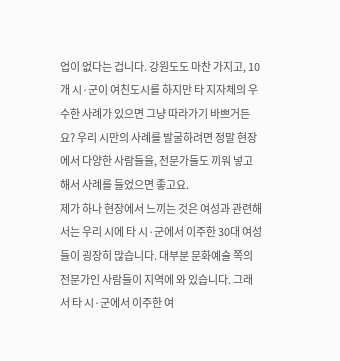업이 없다는 겁니다. 강원도도 마찬 가지고, 10개 시·군이 여친도시를 하지만 타 지자체의 우수한 사례가 있으면 그냥 따라가기 바쁘거든요? 우리 시만의 사례를 발굴하려면 정말 현장에서 다양한 사람들을, 전문가들도 끼워 넣고 해서 사례를 들었으면 좋고요.
제가 하나 현장에서 느끼는 것은 여성과 관련해서는 우리 시에 타 시·군에서 이주한 30대 여성들이 굉장히 많습니다. 대부분 문화예술 쪽의 전문가인 사람들이 지역에 와 있습니다. 그래서 타 시·군에서 이주한 여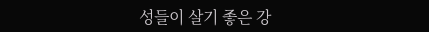성들이 살기 좋은 강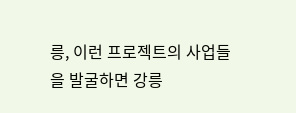릉, 이런 프로젝트의 사업들을 발굴하면 강릉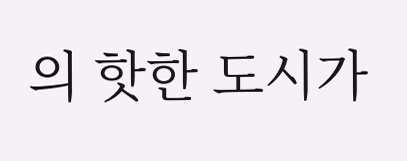의 핫한 도시가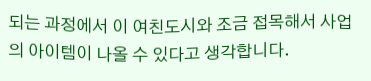되는 과정에서 이 여친도시와 조금 접목해서 사업의 아이템이 나올 수 있다고 생각합니다.